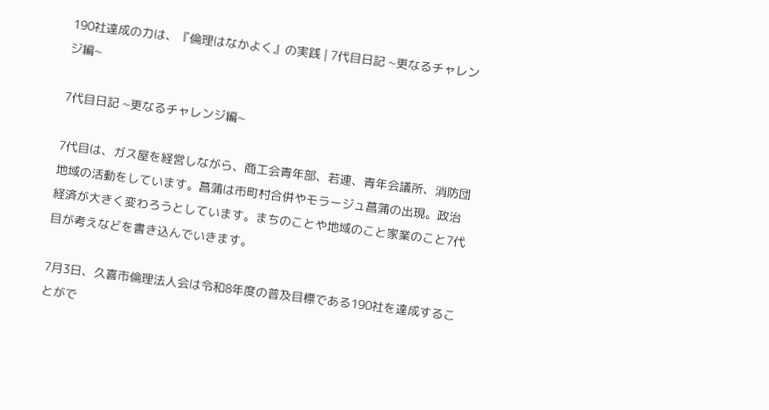190社達成の力は、『倫理はなかよく』の実践 | 7代目日記 ~更なるチャレンジ編~

7代目日記 ~更なるチャレンジ編~

7代目は、ガス屋を経営しながら、商工会青年部、若連、青年会議所、消防団 地域の活動をしています。菖蒲は市町村合併やモラージュ菖蒲の出現。政治経済が大きく変わろうとしています。まちのことや地域のこと家業のこと7代目が考えなどを書き込んでいきます。

7月3日、久喜市倫理法人会は令和8年度の普及目標である190社を達成することがで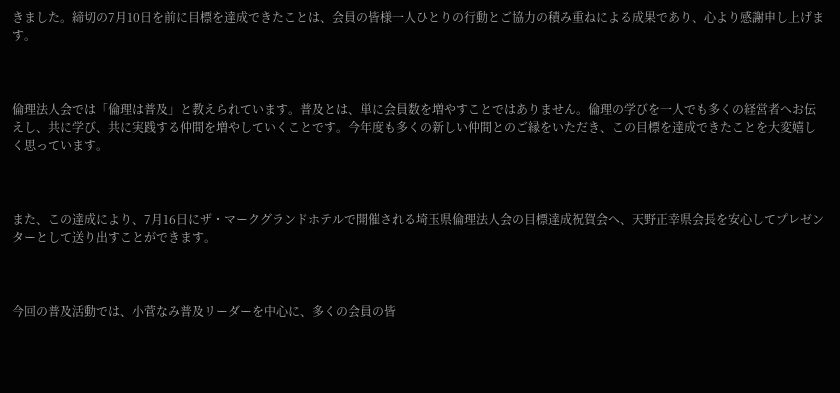きました。締切の7月10日を前に目標を達成できたことは、会員の皆様一人ひとりの行動とご協力の積み重ねによる成果であり、心より感謝申し上げます。



倫理法人会では「倫理は普及」と教えられています。普及とは、単に会員数を増やすことではありません。倫理の学びを一人でも多くの経営者へお伝えし、共に学び、共に実践する仲間を増やしていくことです。今年度も多くの新しい仲間とのご縁をいただき、この目標を達成できたことを大変嬉しく思っています。



また、この達成により、7月16日にザ・マークグランドホテルで開催される埼玉県倫理法人会の目標達成祝賀会へ、天野正幸県会長を安心してプレゼンターとして送り出すことができます。



今回の普及活動では、小菅なみ普及リーダーを中心に、多くの会員の皆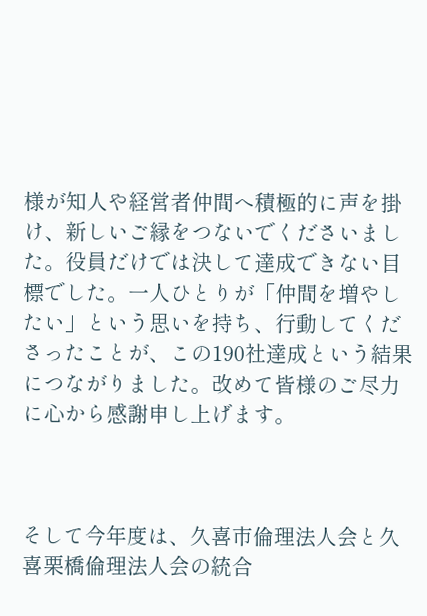様が知人や経営者仲間へ積極的に声を掛け、新しいご縁をつないでくださいました。役員だけでは決して達成できない目標でした。一人ひとりが「仲間を増やしたい」という思いを持ち、行動してくださったことが、この190社達成という結果につながりました。改めて皆様のご尽力に心から感謝申し上げます。



そして今年度は、久喜市倫理法人会と久喜栗橋倫理法人会の統合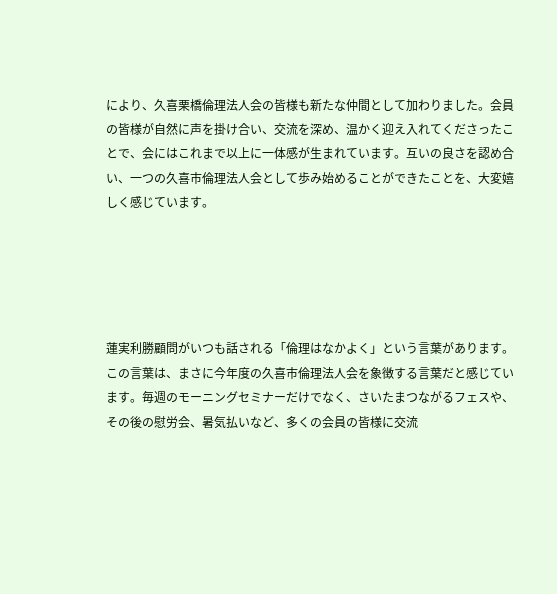により、久喜栗橋倫理法人会の皆様も新たな仲間として加わりました。会員の皆様が自然に声を掛け合い、交流を深め、温かく迎え入れてくださったことで、会にはこれまで以上に一体感が生まれています。互いの良さを認め合い、一つの久喜市倫理法人会として歩み始めることができたことを、大変嬉しく感じています。





蓮実利勝顧問がいつも話される「倫理はなかよく」という言葉があります。この言葉は、まさに今年度の久喜市倫理法人会を象徴する言葉だと感じています。毎週のモーニングセミナーだけでなく、さいたまつながるフェスや、その後の慰労会、暑気払いなど、多くの会員の皆様に交流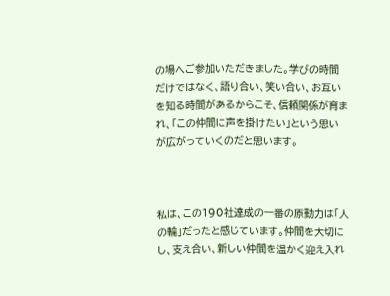の場へご参加いただきました。学びの時間だけではなく、語り合い、笑い合い、お互いを知る時間があるからこそ、信頼関係が育まれ、「この仲間に声を掛けたい」という思いが広がっていくのだと思います。



私は、この190社達成の一番の原動力は「人の輪」だったと感じています。仲間を大切にし、支え合い、新しい仲間を温かく迎え入れ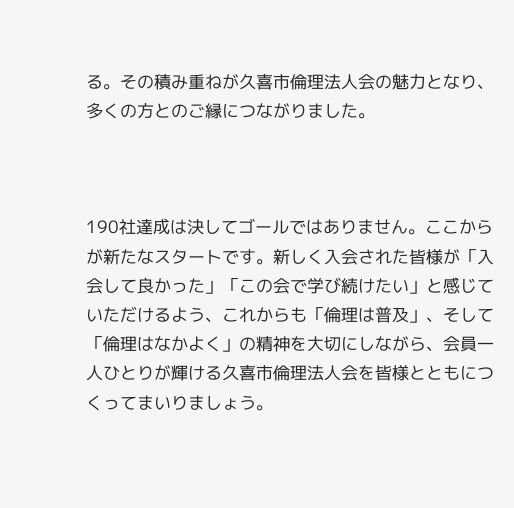る。その積み重ねが久喜市倫理法人会の魅力となり、多くの方とのご縁につながりました。



190社達成は決してゴールではありません。ここからが新たなスタートです。新しく入会された皆様が「入会して良かった」「この会で学び続けたい」と感じていただけるよう、これからも「倫理は普及」、そして「倫理はなかよく」の精神を大切にしながら、会員一人ひとりが輝ける久喜市倫理法人会を皆様とともにつくってまいりましょう。